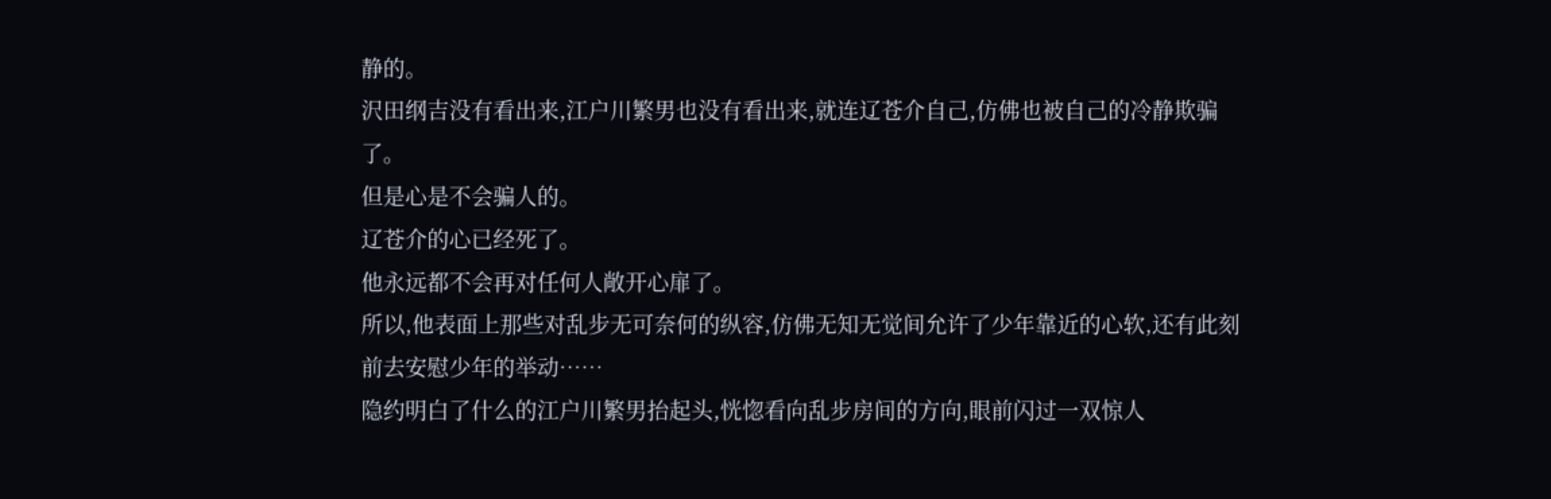静的。
沢田纲吉没有看出来,江户川繁男也没有看出来,就连辽苍介自己,仿佛也被自己的冷静欺骗了。
但是心是不会骗人的。
辽苍介的心已经死了。
他永远都不会再对任何人敞开心扉了。
所以,他表面上那些对乱步无可奈何的纵容,仿佛无知无觉间允许了少年靠近的心软,还有此刻前去安慰少年的举动……
隐约明白了什么的江户川繁男抬起头,恍惚看向乱步房间的方向,眼前闪过一双惊人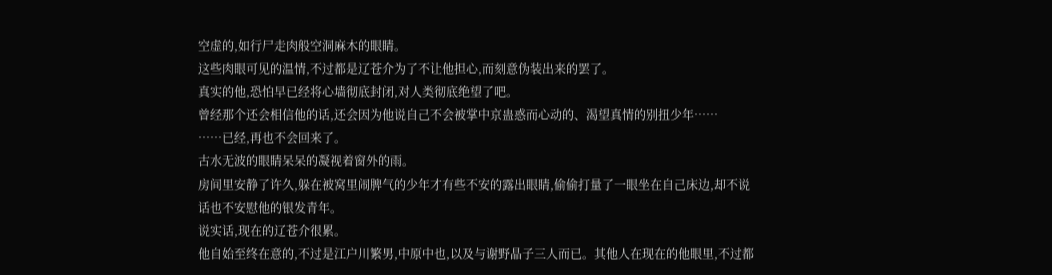空虚的,如行尸走肉般空洞麻木的眼睛。
这些肉眼可见的温情,不过都是辽苍介为了不让他担心,而刻意伪装出来的罢了。
真实的他,恐怕早已经将心墙彻底封闭,对人类彻底绝望了吧。
曾经那个还会相信他的话,还会因为他说自己不会被掌中京蛊惑而心动的、渴望真情的别扭少年……
……已经,再也不会回来了。
古水无波的眼睛呆呆的凝视着窗外的雨。
房间里安静了许久,躲在被窝里闹脾气的少年才有些不安的露出眼睛,偷偷打量了一眼坐在自己床边,却不说话也不安慰他的银发青年。
说实话,现在的辽苍介很累。
他自始至终在意的,不过是江户川繁男,中原中也,以及与谢野晶子三人而已。其他人在现在的他眼里,不过都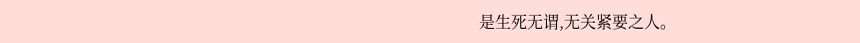是生死无谓,无关紧要之人。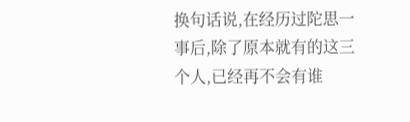换句话说,在经历过陀思一事后,除了原本就有的这三个人,已经再不会有谁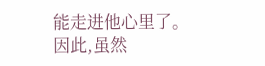能走进他心里了。
因此,虽然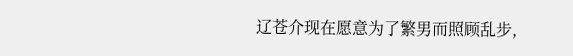辽苍介现在愿意为了繁男而照顾乱步,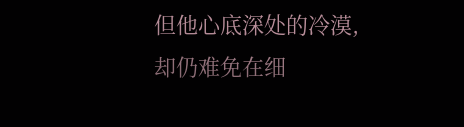但他心底深处的冷漠,却仍难免在细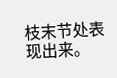枝末节处表现出来。